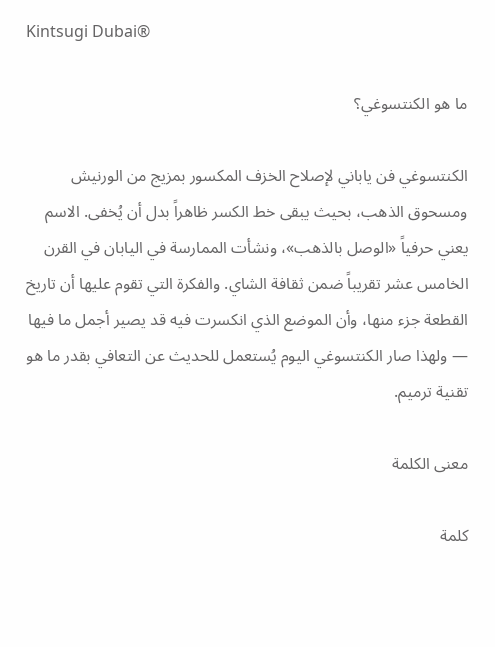Kintsugi Dubai®

ما هو الكنتسوغي؟

الكنتسوغي فن ياباني لإصلاح الخزف المكسور بمزيج من الورنيش ومسحوق الذهب، بحيث يبقى خط الكسر ظاهراً بدل أن يُخفى. الاسم يعني حرفياً «الوصل بالذهب»، ونشأت الممارسة في اليابان في القرن الخامس عشر تقريباً ضمن ثقافة الشاي. والفكرة التي تقوم عليها أن تاريخ القطعة جزء منها، وأن الموضع الذي انكسرت فيه قد يصير أجمل ما فيها — ولهذا صار الكنتسوغي اليوم يُستعمل للحديث عن التعافي بقدر ما هو تقنية ترميم.

معنى الكلمة

كلمة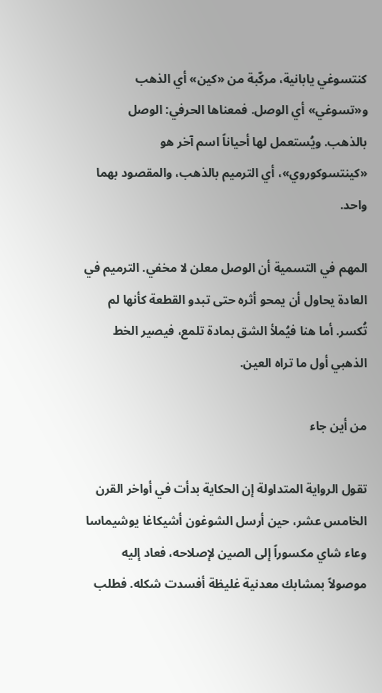كنتسوغي يابانية، مركّبة من «كين» أي الذهب و«تسوغي» أي الوصل. فمعناها الحرفي: الوصل بالذهب. ويُستعمل لها أحياناً اسم آخر هو «كينتسوكوروي»، أي الترميم بالذهب، والمقصود بهما واحد.

المهم في التسمية أن الوصل معلن لا مخفي. الترميم في العادة يحاول أن يمحو أثره حتى تبدو القطعة كأنها لم تُكسر. أما هنا فيُملأ الشق بمادة تلمع، فيصير الخط الذهبي أول ما تراه العين.

من أين جاء

تقول الرواية المتداولة إن الحكاية بدأت في أواخر القرن الخامس عشر، حين أرسل الشوغون أشيكاغا يوشيماسا وعاء شاي مكسوراً إلى الصين لإصلاحه، فعاد إليه موصولاً بمشابك معدنية غليظة أفسدت شكله. فطلب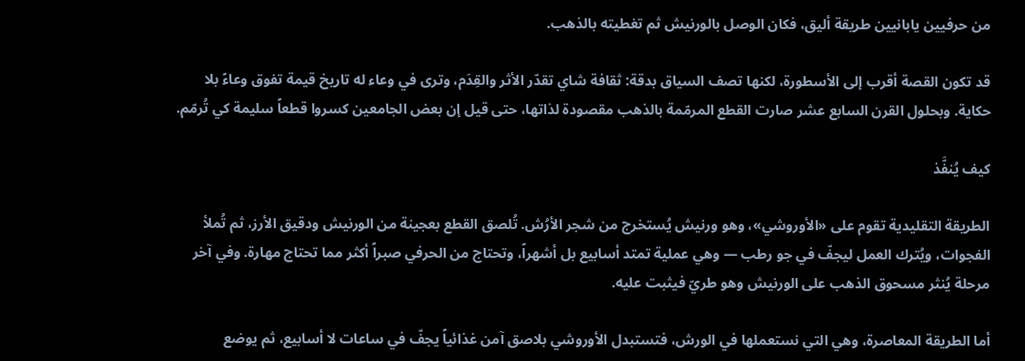من حرفيين يابانيين طريقة أليق، فكان الوصل بالورنيش ثم تغطيته بالذهب.

قد تكون القصة أقرب إلى الأسطورة، لكنها تصف السياق بدقة: ثقافة شاي تقدّر الأثر والقِدَم، وترى في وعاء له تاريخ قيمة تفوق وعاءً بلا حكاية. وبحلول القرن السابع عشر صارت القطع المرمّمة بالذهب مقصودة لذاتها، حتى قيل إن بعض الجامعين كسروا قطعاً سليمة كي تُرمّم.

كيف يُنفَّذ

الطريقة التقليدية تقوم على «الأوروشي»، وهو ورنيش يُستخرج من شجر الأرُش. تُلصق القطع بعجينة من الورنيش ودقيق الأرز، ثم تُملأ الفجوات، ويُترك العمل ليجفّ في جو رطب — وهي عملية تمتد أسابيع بل أشهراً، وتحتاج من الحرفي صبراً أكثر مما تحتاج مهارة. وفي آخر مرحلة يُنثر مسحوق الذهب على الورنيش وهو طريّ فيثبت عليه.

أما الطريقة المعاصرة، وهي التي نستعملها في الورش، فتستبدل الأوروشي بلاصق آمن غذائياً يجفّ في ساعات لا أسابيع، ثم يوضع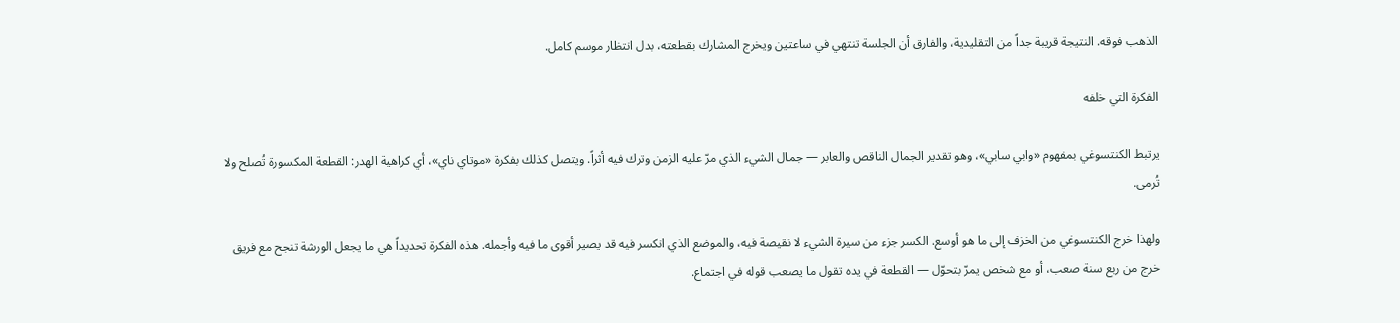الذهب فوقه. النتيجة قريبة جداً من التقليدية، والفارق أن الجلسة تنتهي في ساعتين ويخرج المشارك بقطعته، بدل انتظار موسم كامل.

الفكرة التي خلفه

يرتبط الكنتسوغي بمفهوم «وابي سابي»، وهو تقدير الجمال الناقص والعابر — جمال الشيء الذي مرّ عليه الزمن وترك فيه أثراً. ويتصل كذلك بفكرة «موتاي ناي»، أي كراهية الهدر: القطعة المكسورة تُصلح ولا تُرمى.

ولهذا خرج الكنتسوغي من الخزف إلى ما هو أوسع. الكسر جزء من سيرة الشيء لا نقيصة فيه، والموضع الذي انكسر فيه قد يصير أقوى ما فيه وأجمله. هذه الفكرة تحديداً هي ما يجعل الورشة تنجح مع فريق خرج من ربع سنة صعب، أو مع شخص يمرّ بتحوّل — القطعة في يده تقول ما يصعب قوله في اجتماع.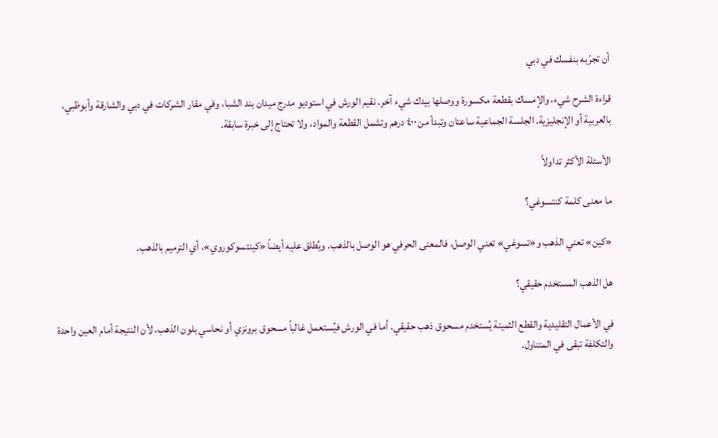أن تجرّبه بنفسك في دبي

قراءة الشرح شيء، والإمساك بقطعة مكسورة ووصلها بيدك شيء آخر. نقيم الورش في استوديو مدرج ميدان بند الشبا، وفي مقار الشركات في دبي والشارقة وأبوظبي، بالعربية أو الإنجليزية. الجلسة الجماعية ساعتان وتبدأ من ٤٠٠ درهم وتشمل القطعة والمواد، ولا تحتاج إلى خبرة سابقة.

الأسئلة الأكثر تداولاً

ما معنى كلمة كنتسوغي؟

«كين» تعني الذهب و«تسوغي» تعني الوصل، فالمعنى الحرفي هو الوصل بالذهب. ويُطلق عليه أيضاً «كينتسوكوروي»، أي الترميم بالذهب.

هل الذهب المستخدم حقيقي؟

في الأعمال التقليدية والقطع الثمينة يُستخدم مسحوق ذهب حقيقي. أما في الورش فيُستعمل غالباً مسحوق برونزي أو نحاسي بلون الذهب، لأن النتيجة أمام العين واحدة والتكلفة تبقى في المتناول.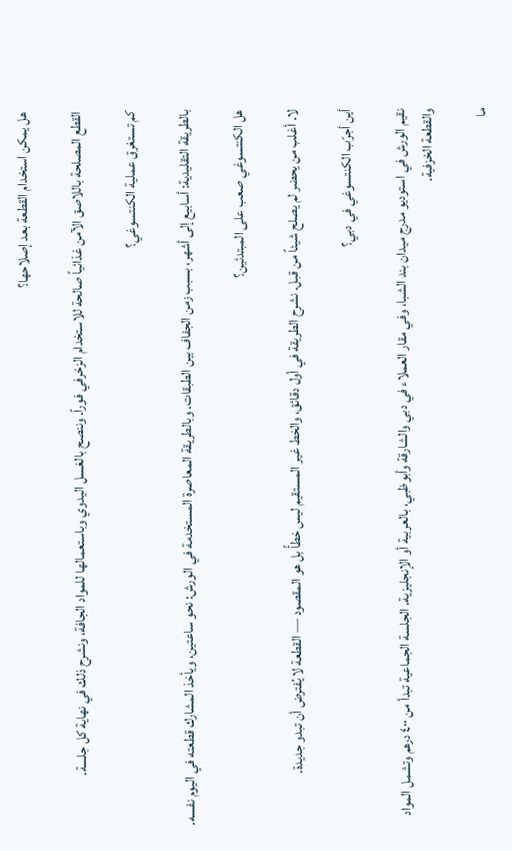هل يمكن استخدام القطعة بعد إصلاحها؟

القطع المصلحة باللاصق الآمن غذائياً صالحة للاستخدام الزخرفي فوراً. وننصح بالغسل اليدوي وباستعمالها للمواد الجافة، ونشرح ذلك في نهاية كل جلسة.

كم تستغرق عملية الكنتسوغي؟

بالطريقة التقليدية: أسابيع إلى أشهر، بسبب زمن الجفاف بين الطبقات. وبالطريقة المعاصرة المستخدمة في الورش: نحو ساعتين، ويأخذ المشارك قطعته في اليوم نفسه.

هل الكنتسوغي صعب على المبتدئين؟

لا. أغلب من يحضر لم يصلح شيئاً من قبل. نشرح الطريقة في أول دقائق، والخط غير المستقيم ليس خطأً بل هو المقصود — القطعة لا يُفترض أن تبدو جديدة.

أين أجرّب الكنتسوغي في دبي؟

نقيم الورش في استوديو مدرج ميدان بند الشبا، وفي مقار العملاء في دبي والشارقة وأبوظبي، بالعربية أو الإنجليزية. الجلسة الجماعية تبدأ من ٤٠٠ درهم وتشمل المواد والقطعة الخزفية.

ما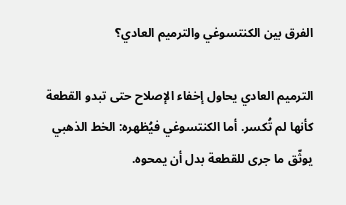الفرق بين الكنتسوغي والترميم العادي؟

الترميم العادي يحاول إخفاء الإصلاح حتى تبدو القطعة كأنها لم تُكسر. أما الكنتسوغي فيُظهره: الخط الذهبي يوثّق ما جرى للقطعة بدل أن يمحوه.